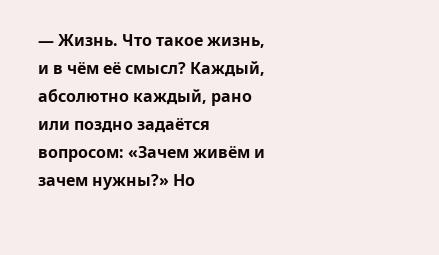— Жизнь. Что такое жизнь, и в чём её смысл? Каждый, абсолютно каждый, рано или поздно задаётся вопросом: «Зачем живём и зачем нужны?» Но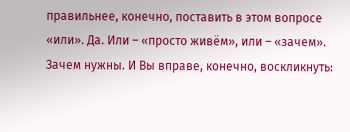правильнее, конечно, поставить в этом вопросе «или». Да. Или – «просто живём», или – «зачем». Зачем нужны. И Вы вправе, конечно, воскликнуть: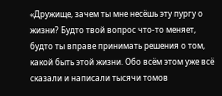«Дружище, зачем ты мне несёшь эту пургу о жизни? Будто твой вопрос что-то меняет, будто ты вправе принимать решения о том, какой быть этой жизни. Обо всём этом уже всё сказали и написали тысячи томов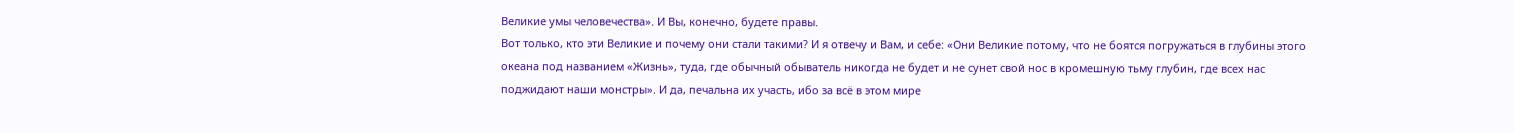Великие умы человечества». И Вы, конечно, будете правы.
Вот только, кто эти Великие и почему они стали такими? И я отвечу и Вам, и себе: «Они Великие потому, что не боятся погружаться в глубины этого океана под названием «Жизнь», туда, где обычный обыватель никогда не будет и не сунет свой нос в кромешную тьму глубин, где всех нас поджидают наши монстры». И да, печальна их участь, ибо за всё в этом мире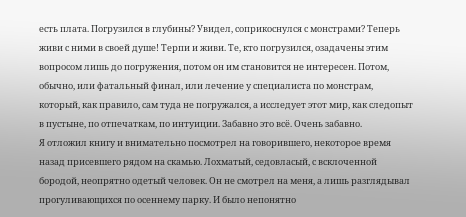есть плата. Погрузился в глубины? Увидел, соприкоснулся с монстрами? Теперь живи с ними в своей душе! Терпи и живи. Те, кто погрузился, озадачены этим вопросом лишь до погружения, потом он им становится не интересен. Потом, обычно, или фатальный финал, или лечение у специалиста по монстрам, который, как правило, сам туда не погружался, а исследует этот мир, как следопыт в пустыне, по отпечаткам, по интуиции. Забавно это всё. Очень забавно.
Я отложил книгу и внимательно посмотрел на говорившего, некоторое время назад присевшего рядом на скамью. Лохматый, седовласый, с всклоченной бородой, неопрятно одетый человек. Он не смотрел на меня, а лишь разглядывал прогуливающихся по осеннему парку. И было непонятно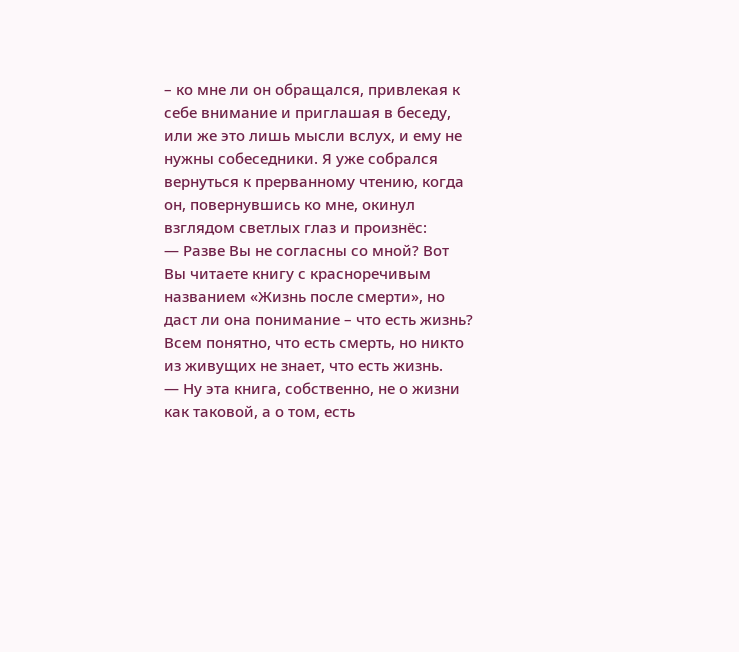– ко мне ли он обращался, привлекая к себе внимание и приглашая в беседу, или же это лишь мысли вслух, и ему не нужны собеседники. Я уже собрался вернуться к прерванному чтению, когда он, повернувшись ко мне, окинул взглядом светлых глаз и произнёс:
— Разве Вы не согласны со мной? Вот Вы читаете книгу с красноречивым названием «Жизнь после смерти», но даст ли она понимание – что есть жизнь? Всем понятно, что есть смерть, но никто из живущих не знает, что есть жизнь.
— Ну эта книга, собственно, не о жизни как таковой, а о том, есть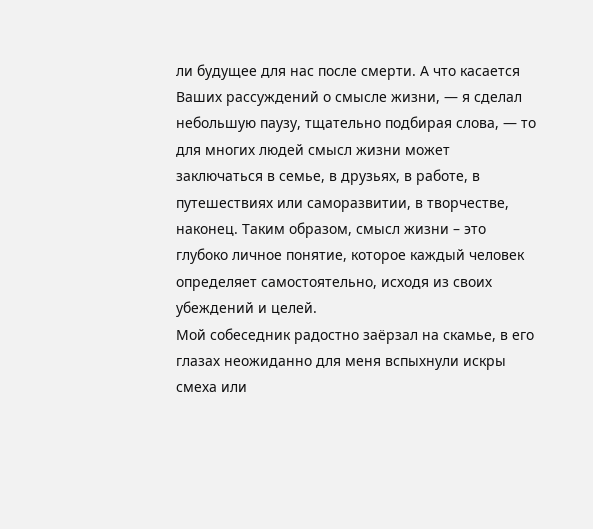ли будущее для нас после смерти. А что касается Ваших рассуждений о смысле жизни, — я сделал небольшую паузу, тщательно подбирая слова, — то для многих людей смысл жизни может заключаться в семье, в друзьях, в работе, в путешествиях или саморазвитии, в творчестве, наконец. Таким образом, смысл жизни – это глубоко личное понятие, которое каждый человек определяет самостоятельно, исходя из своих убеждений и целей.
Мой собеседник радостно заёрзал на скамье, в его глазах неожиданно для меня вспыхнули искры смеха или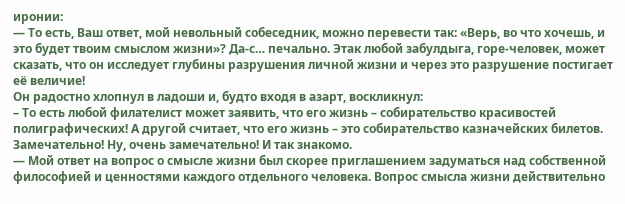иронии:
— То есть, Ваш ответ, мой невольный собеседник, можно перевести так: «Верь, во что хочешь, и это будет твоим смыслом жизни»? Да-с… печально. Этак любой забулдыга, горе-человек, может сказать, что он исследует глубины разрушения личной жизни и через это разрушение постигает её величие!
Он радостно хлопнул в ладоши и, будто входя в азарт, воскликнул:
– То есть любой филателист может заявить, что его жизнь – собирательство красивостей полиграфических! А другой считает, что его жизнь – это собирательство казначейских билетов. Замечательно! Ну, очень замечательно! И так знакомо.
— Мой ответ на вопрос о смысле жизни был скорее приглашением задуматься над собственной философией и ценностями каждого отдельного человека. Вопрос смысла жизни действительно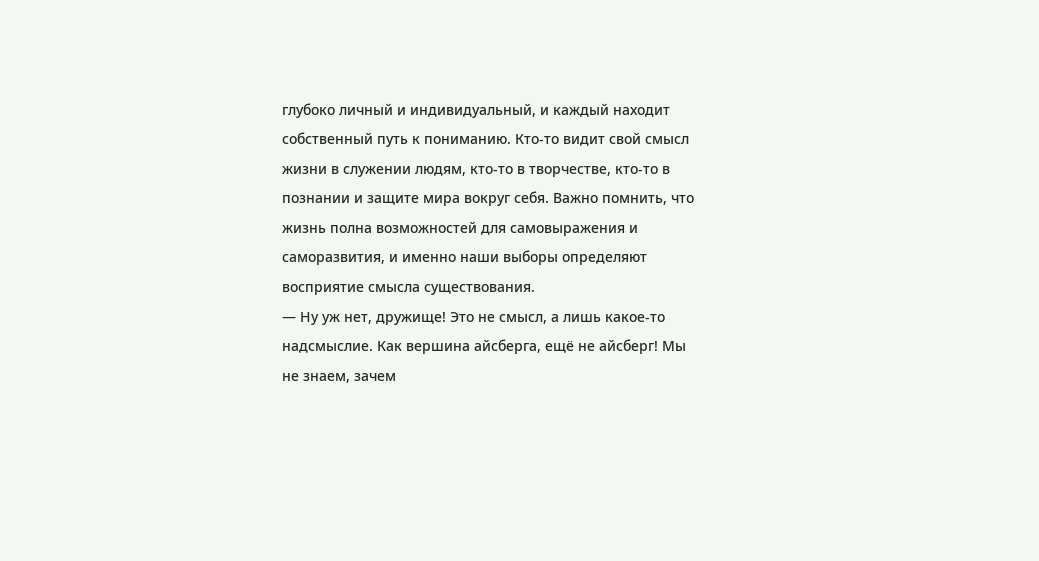глубоко личный и индивидуальный, и каждый находит собственный путь к пониманию. Кто-то видит свой смысл жизни в служении людям, кто-то в творчестве, кто-то в познании и защите мира вокруг себя. Важно помнить, что жизнь полна возможностей для самовыражения и саморазвития, и именно наши выборы определяют восприятие смысла существования.
— Ну уж нет, дружище! Это не смысл, а лишь какое-то надсмыслие. Как вершина айсберга, ещё не айсберг! Мы не знаем, зачем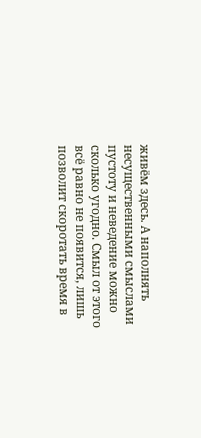живём здесь. А наполнять несущественными смыслами пустоту и неведение можно сколько угодно. Смыл от этого всё равно не появится, лишь позволит скоротать время в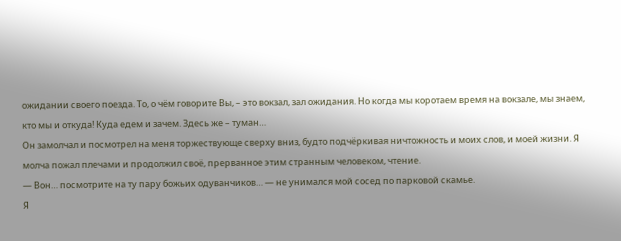ожидании своего поезда. То, о чём говорите Вы, – это вокзал, зал ожидания. Но когда мы коротаем время на вокзале, мы знаем, кто мы и откуда! Куда едем и зачем. Здесь же – туман…
Он замолчал и посмотрел на меня торжествующе сверху вниз, будто подчёркивая ничтожность и моих слов, и моей жизни. Я молча пожал плечами и продолжил своё, прерванное этим странным человеком, чтение.
— Вон… посмотрите на ту пару божьих одуванчиков… — не унимался мой сосед по парковой скамье.
Я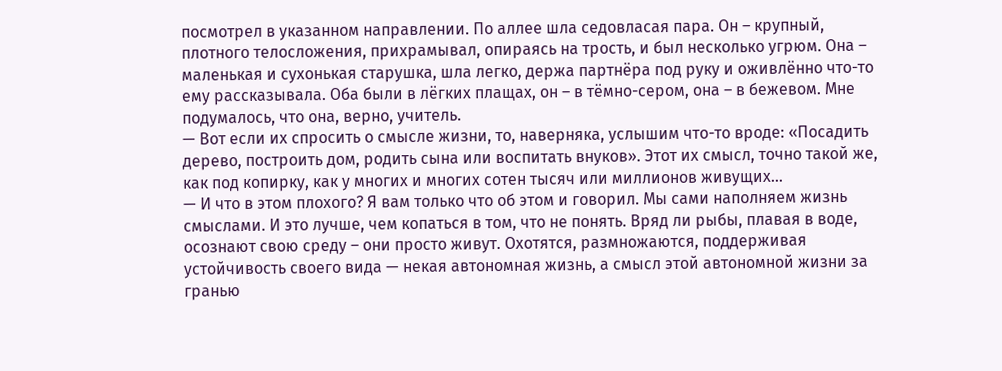посмотрел в указанном направлении. По аллее шла седовласая пара. Он – крупный, плотного телосложения, прихрамывал, опираясь на трость, и был несколько угрюм. Она – маленькая и сухонькая старушка, шла легко, держа партнёра под руку и оживлённо что-то ему рассказывала. Оба были в лёгких плащах, он – в тёмно-сером, она – в бежевом. Мне подумалось, что она, верно, учитель.
— Вот если их спросить о смысле жизни, то, наверняка, услышим что-то вроде: «Посадить дерево, построить дом, родить сына или воспитать внуков». Этот их смысл, точно такой же, как под копирку, как у многих и многих сотен тысяч или миллионов живущих…
— И что в этом плохого? Я вам только что об этом и говорил. Мы сами наполняем жизнь смыслами. И это лучше, чем копаться в том, что не понять. Вряд ли рыбы, плавая в воде, осознают свою среду – они просто живут. Охотятся, размножаются, поддерживая устойчивость своего вида — некая автономная жизнь, а смысл этой автономной жизни за гранью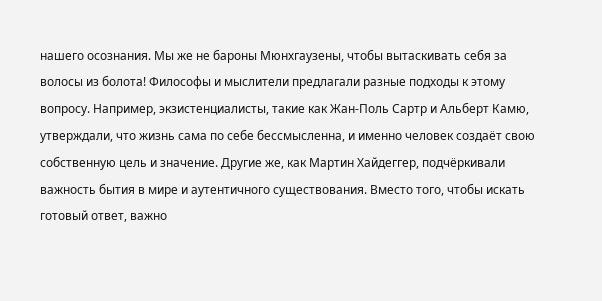нашего осознания. Мы же не бароны Мюнхгаузены, чтобы вытаскивать себя за волосы из болота! Философы и мыслители предлагали разные подходы к этому вопросу. Например, экзистенциалисты, такие как Жан-Поль Сартр и Альберт Камю, утверждали, что жизнь сама по себе бессмысленна, и именно человек создаёт свою собственную цель и значение. Другие же, как Мартин Хайдеггер, подчёркивали важность бытия в мире и аутентичного существования. Вместо того, чтобы искать готовый ответ, важно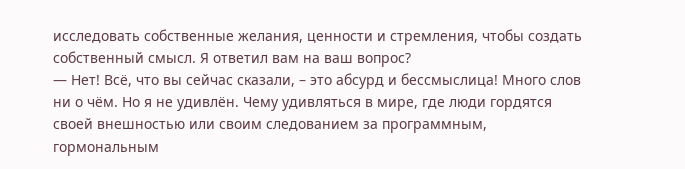исследовать собственные желания, ценности и стремления, чтобы создать собственный смысл. Я ответил вам на ваш вопрос?
— Нет! Всё, что вы сейчас сказали, – это абсурд и бессмыслица! Много слов ни о чём. Но я не удивлён. Чему удивляться в мире, где люди гордятся своей внешностью или своим следованием за программным, гормональным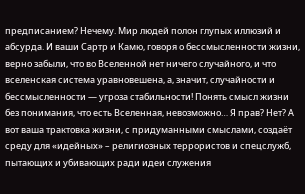предписанием? Нечему. Мир людей полон глупых иллюзий и абсурда. И ваши Сартр и Камю, говоря о бессмысленности жизни, верно забыли, что во Вселенной нет ничего случайного, и что вселенская система уравновешена, а, значит, случайности и бессмысленности — угроза стабильности! Понять смысл жизни без понимания, что есть Вселенная, невозможно… Я прав? Нет? А вот ваша трактовка жизни, с придуманными смыслами, создаёт среду для «идейных» – религиозных террористов и спецслужб, пытающих и убивающих ради идеи служения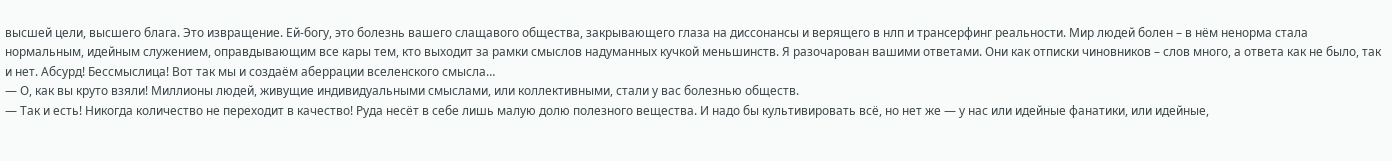высшей цели, высшего блага. Это извращение. Ей-богу, это болезнь вашего слащавого общества, закрывающего глаза на диссонансы и верящего в нлп и трансерфинг реальности. Мир людей болен – в нём ненорма стала нормальным, идейным служением, оправдывающим все кары тем, кто выходит за рамки смыслов надуманных кучкой меньшинств. Я разочарован вашими ответами. Они как отписки чиновников – слов много, а ответа как не было, так и нет. Абсурд! Бессмыслица! Вот так мы и создаём аберрации вселенского смысла…
— О, как вы круто взяли! Миллионы людей, живущие индивидуальными смыслами, или коллективными, стали у вас болезнью обществ.
— Так и есть! Никогда количество не переходит в качество! Руда несёт в себе лишь малую долю полезного вещества. И надо бы культивировать всё, но нет же — у нас или идейные фанатики, или идейные,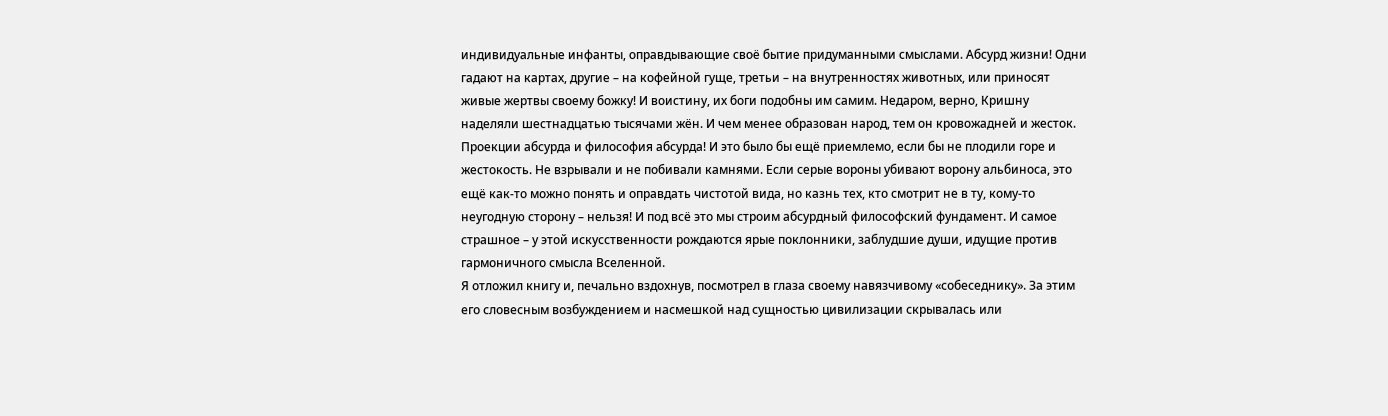индивидуальные инфанты, оправдывающие своё бытие придуманными смыслами. Абсурд жизни! Одни гадают на картах, другие – на кофейной гуще, третьи – на внутренностях животных, или приносят живые жертвы своему божку! И воистину, их боги подобны им самим. Недаром, верно, Кришну наделяли шестнадцатью тысячами жён. И чем менее образован народ, тем он кровожадней и жесток. Проекции абсурда и философия абсурда! И это было бы ещё приемлемо, если бы не плодили горе и жестокость. Не взрывали и не побивали камнями. Если серые вороны убивают ворону альбиноса, это ещё как-то можно понять и оправдать чистотой вида, но казнь тех, кто смотрит не в ту, кому-то неугодную сторону – нельзя! И под всё это мы строим абсурдный философский фундамент. И самое страшное – у этой искусственности рождаются ярые поклонники, заблудшие души, идущие против гармоничного смысла Вселенной.
Я отложил книгу и, печально вздохнув, посмотрел в глаза своему навязчивому «собеседнику». За этим его словесным возбуждением и насмешкой над сущностью цивилизации скрывалась или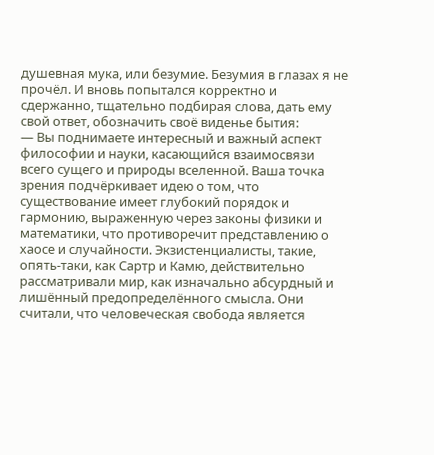душевная мука, или безумие. Безумия в глазах я не прочёл. И вновь попытался корректно и сдержанно, тщательно подбирая слова, дать ему свой ответ, обозначить своё виденье бытия:
— Вы поднимаете интересный и важный аспект философии и науки, касающийся взаимосвязи всего сущего и природы вселенной. Ваша точка зрения подчёркивает идею о том, что существование имеет глубокий порядок и гармонию, выраженную через законы физики и математики, что противоречит представлению о хаосе и случайности. Экзистенциалисты, такие, опять-таки, как Сартр и Камю, действительно рассматривали мир, как изначально абсурдный и лишённый предопределённого смысла. Они считали, что человеческая свобода является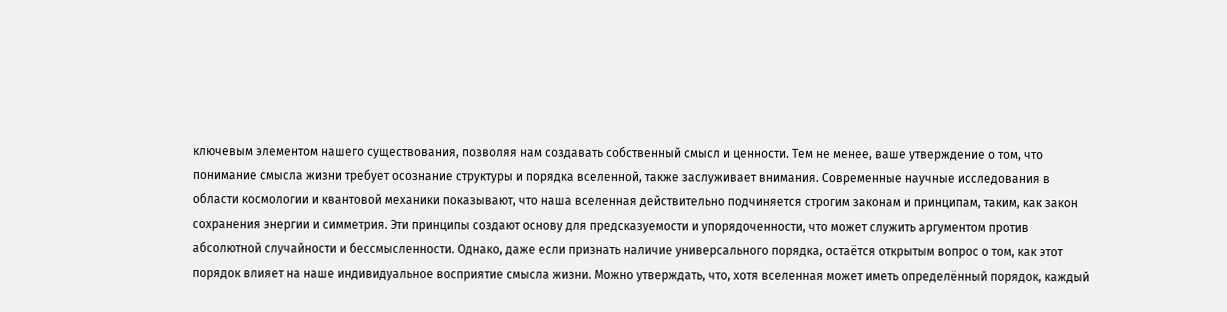ключевым элементом нашего существования, позволяя нам создавать собственный смысл и ценности. Тем не менее, ваше утверждение о том, что понимание смысла жизни требует осознание структуры и порядка вселенной, также заслуживает внимания. Современные научные исследования в области космологии и квантовой механики показывают, что наша вселенная действительно подчиняется строгим законам и принципам, таким, как закон сохранения энергии и симметрия. Эти принципы создают основу для предсказуемости и упорядоченности, что может служить аргументом против абсолютной случайности и бессмысленности. Однако, даже если признать наличие универсального порядка, остаётся открытым вопрос о том, как этот порядок влияет на наше индивидуальное восприятие смысла жизни. Можно утверждать, что, хотя вселенная может иметь определённый порядок, каждый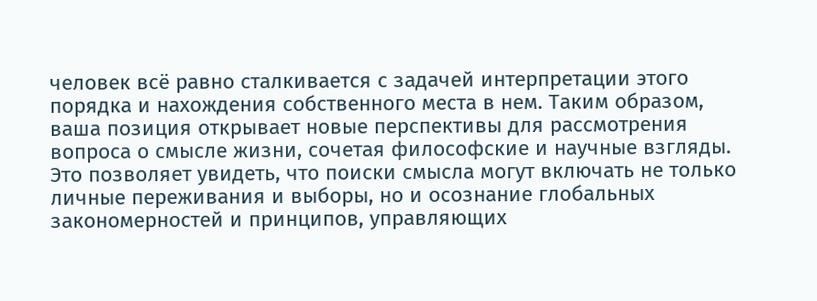человек всё равно сталкивается с задачей интерпретации этого порядка и нахождения собственного места в нем. Таким образом, ваша позиция открывает новые перспективы для рассмотрения вопроса о смысле жизни, сочетая философские и научные взгляды. Это позволяет увидеть, что поиски смысла могут включать не только личные переживания и выборы, но и осознание глобальных закономерностей и принципов, управляющих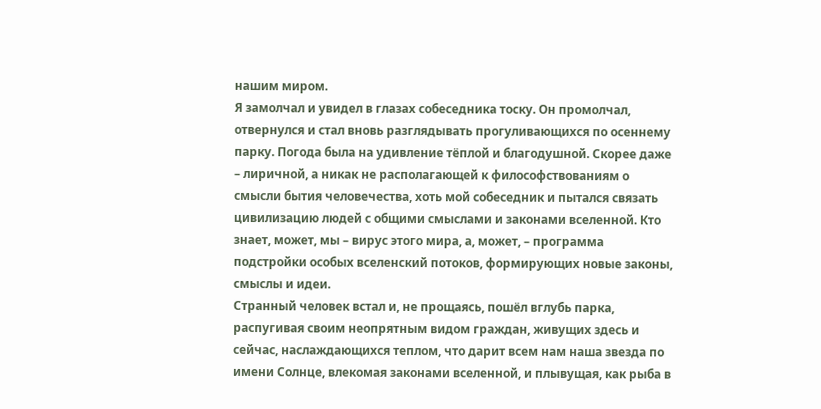нашим миром.
Я замолчал и увидел в глазах собеседника тоску. Он промолчал, отвернулся и стал вновь разглядывать прогуливающихся по осеннему парку. Погода была на удивление тёплой и благодушной. Скорее даже – лиричной, а никак не располагающей к философствованиям о смысли бытия человечества, хоть мой собеседник и пытался связать цивилизацию людей с общими смыслами и законами вселенной. Кто знает, может, мы – вирус этого мира, а, может, – программа подстройки особых вселенский потоков, формирующих новые законы, смыслы и идеи.
Странный человек встал и, не прощаясь, пошёл вглубь парка, распугивая своим неопрятным видом граждан, живущих здесь и сейчас, наслаждающихся теплом, что дарит всем нам наша звезда по имени Солнце, влекомая законами вселенной, и плывущая, как рыба в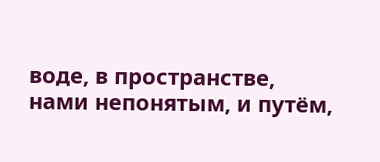воде, в пространстве, нами непонятым, и путём,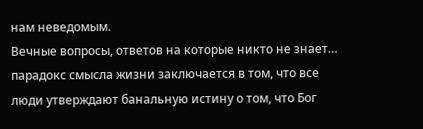нам неведомым.
Вечные вопросы, ответов на которые никто не знает…
парадокс смысла жизни заключается в том, что все люди утверждают банальную истину о том, что Бог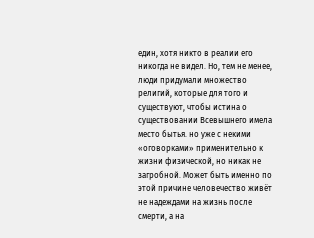един, хотя никто в реалии его никогда не видел. Но, тем не менее, люди придумали множество религий, которые для того и существуют, чтобы истина о существовании Всевышнего имела место бытья. но уже с некими «оговорками» применительно к жизни физической, но никак не загробной. Может быть именно по этой причине человечество живёт не надеждами на жизнь после смерти, а на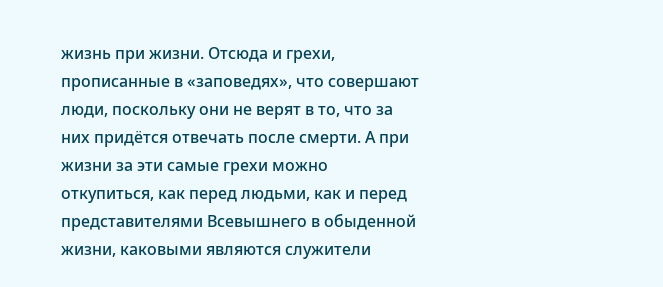жизнь при жизни. Отсюда и грехи, прописанные в «заповедях», что совершают люди, поскольку они не верят в то, что за них придётся отвечать после смерти. А при жизни за эти самые грехи можно откупиться, как перед людьми, как и перед представителями Всевышнего в обыденной жизни, каковыми являются служители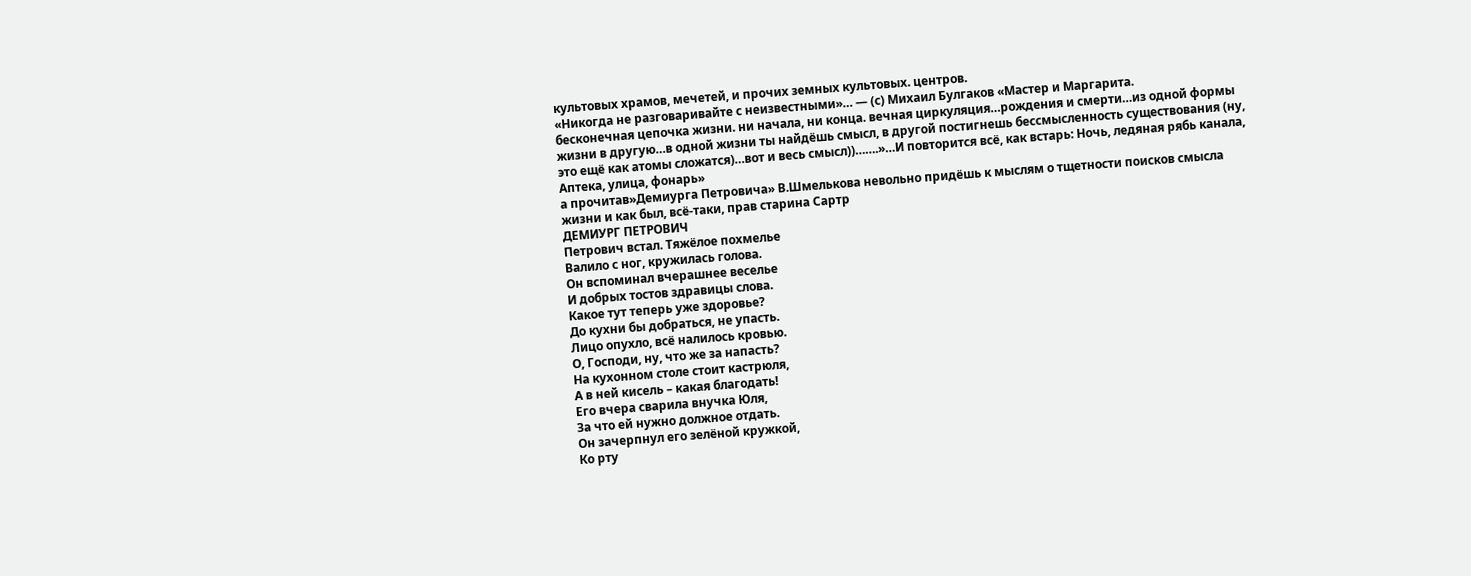культовых храмов, мечетей, и прочих земных культовых. центров.
«Никогда не разговаривайте с неизвестными»… — (с) Михаил Булгаков «Мастер и Маргарита.
бесконечная цепочка жизни. ни начала, ни конца. вечная циркуляция…рождения и смерти…из одной формы жизни в другую…в одной жизни ты найдёшь смысл, в другой постигнешь бессмысленность существования (ну, это ещё как атомы сложатся)…вот и весь смысл))…….»…И повторится всё, как встарь: Ночь, ледяная рябь канала, Аптека, улица, фонарь»
а прочитав»Демиурга Петровича» В.Шмелькова невольно придёшь к мыслям о тщетности поисков смысла жизни и как был, всё-таки, прав старина Сартр
ДЕМИУРГ ПЕТРОВИЧ
Петрович встал. Тяжёлое похмелье
Валило с ног, кружилась голова.
Он вспоминал вчерашнее веселье
И добрых тостов здравицы слова.
Какое тут теперь уже здоровье?
До кухни бы добраться, не упасть.
Лицо опухло, всё налилось кровью.
О, Господи, ну, что же за напасть?
На кухонном столе стоит кастрюля,
А в ней кисель – какая благодать!
Его вчера сварила внучка Юля,
За что ей нужно должное отдать.
Он зачерпнул его зелёной кружкой,
Ко рту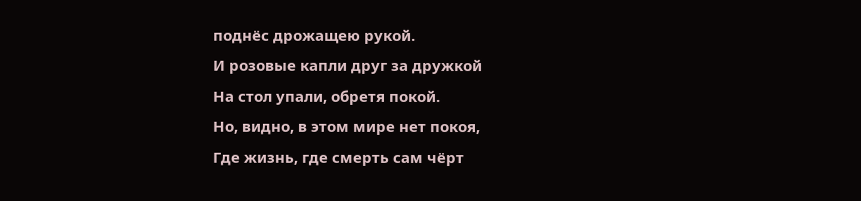поднёс дрожащею рукой.
И розовые капли друг за дружкой
На стол упали, обретя покой.
Но, видно, в этом мире нет покоя,
Где жизнь, где смерть сам чёрт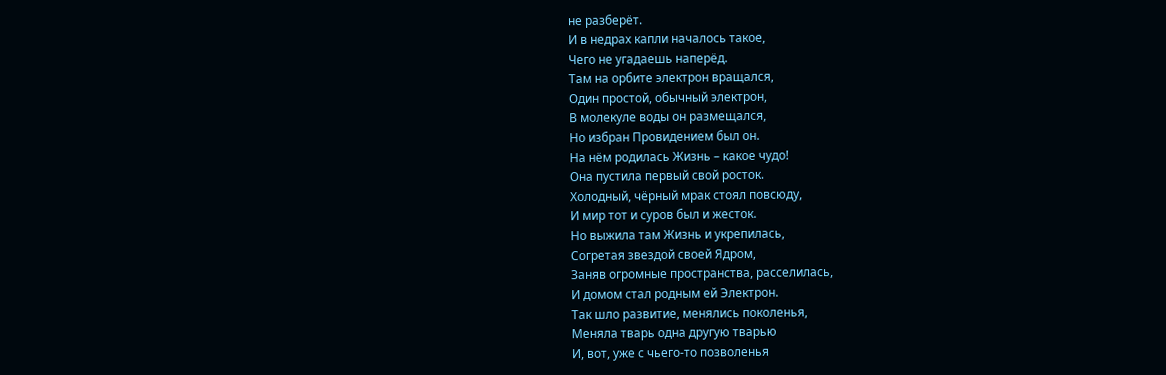не разберёт.
И в недрах капли началось такое,
Чего не угадаешь наперёд.
Там на орбите электрон вращался,
Один простой, обычный электрон,
В молекуле воды он размещался,
Но избран Провидением был он.
На нём родилась Жизнь – какое чудо!
Она пустила первый свой росток.
Холодный, чёрный мрак стоял повсюду,
И мир тот и суров был и жесток.
Но выжила там Жизнь и укрепилась,
Согретая звездой своей Ядром,
Заняв огромные пространства, расселилась,
И домом стал родным ей Электрон.
Так шло развитие, менялись поколенья,
Меняла тварь одна другую тварью
И, вот, уже с чьего-то позволенья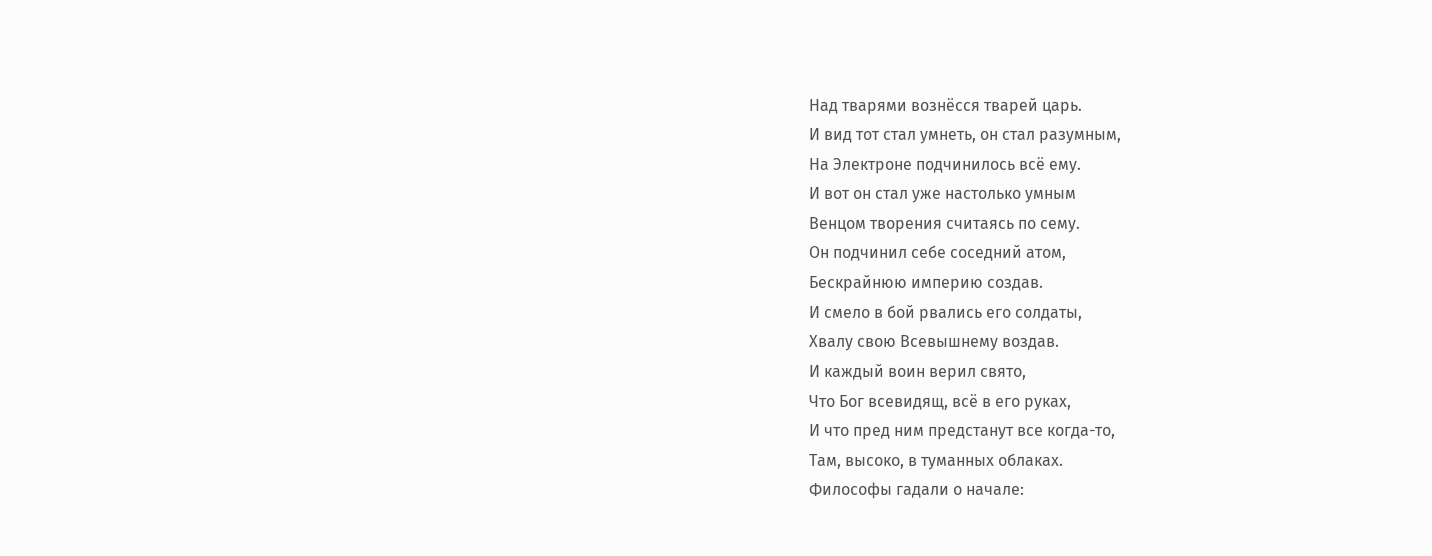Над тварями вознёсся тварей царь.
И вид тот стал умнеть, он стал разумным,
На Электроне подчинилось всё ему.
И вот он стал уже настолько умным
Венцом творения считаясь по сему.
Он подчинил себе соседний атом,
Бескрайнюю империю создав.
И смело в бой рвались его солдаты,
Хвалу свою Всевышнему воздав.
И каждый воин верил свято,
Что Бог всевидящ, всё в его руках,
И что пред ним предстанут все когда-то,
Там, высоко, в туманных облаках.
Философы гадали о начале: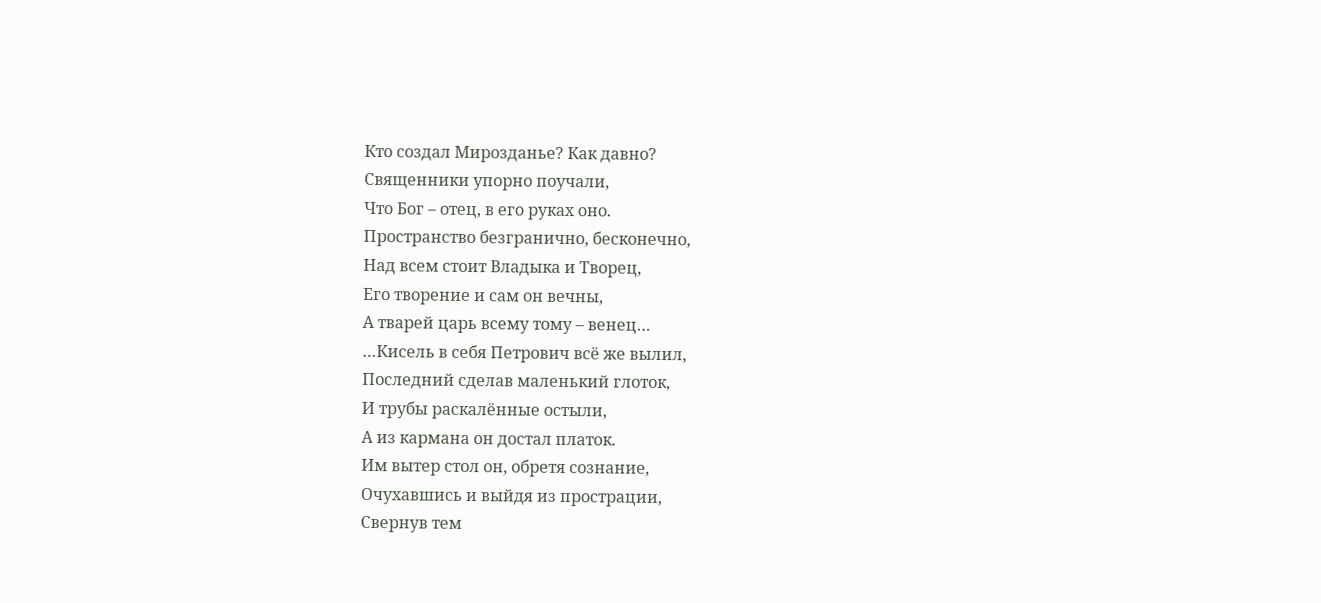Кто создал Мирозданье? Как давно?
Священники упорно поучали,
Что Бог – отец, в его руках оно.
Пространство безгранично, бесконечно,
Над всем стоит Владыка и Творец,
Его творение и сам он вечны,
А тварей царь всему тому – венец…
…Кисель в себя Петрович всё же вылил,
Последний сделав маленький глоток,
И трубы раскалённые остыли,
А из кармана он достал платок.
Им вытер стол он, обретя сознание,
Очухавшись и выйдя из прострации,
Свернув тем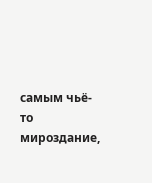самым чьё-то мироздание,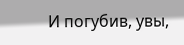И погубив, увы,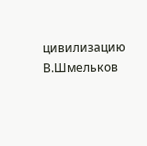цивилизацию
В.Шмельков